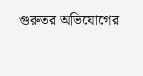গুরুতর অভিযোগের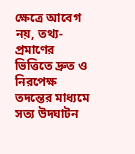ক্ষেত্রে আবেগ নয়, তথ্য-প্রমাণের ভিত্তিতে দ্রুত ও নিরপেক্ষ তদন্তের মাধ্যমে সত্য উদঘাটন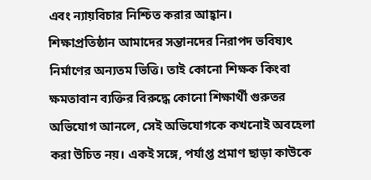এবং ন্যায়বিচার নিশ্চিত করার আহ্বান।
শিক্ষাপ্রতিষ্ঠান আমাদের সন্তানদের নিরাপদ ভবিষ্যৎ নির্মাণের অন্যতম ভিত্তি। তাই কোনো শিক্ষক কিংবা ক্ষমতাবান ব্যক্তির বিরুদ্ধে কোনো শিক্ষার্থী গুরুতর অভিযোগ আনলে, সেই অভিযোগকে কখনোই অবহেলা করা উচিত নয়। একই সঙ্গে, পর্যাপ্ত প্রমাণ ছাড়া কাউকে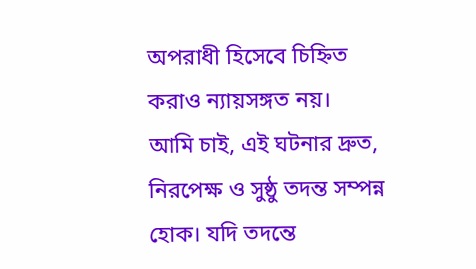অপরাধী হিসেবে চিহ্নিত করাও ন্যায়সঙ্গত নয়।
আমি চাই, এই ঘটনার দ্রুত, নিরপেক্ষ ও সুষ্ঠু তদন্ত সম্পন্ন হোক। যদি তদন্তে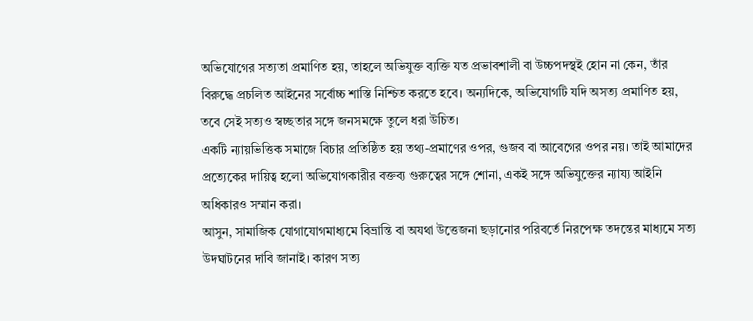অভিযোগের সত্যতা প্রমাণিত হয়, তাহলে অভিযুক্ত ব্যক্তি যত প্রভাবশালী বা উচ্চপদস্থই হোন না কেন, তাঁর বিরুদ্ধে প্রচলিত আইনের সর্বোচ্চ শাস্তি নিশ্চিত করতে হবে। অন্যদিকে, অভিযোগটি যদি অসত্য প্রমাণিত হয়, তবে সেই সত্যও স্বচ্ছতার সঙ্গে জনসমক্ষে তুলে ধরা উচিত।
একটি ন্যায়ভিত্তিক সমাজে বিচার প্রতিষ্ঠিত হয় তথ্য-প্রমাণের ওপর, গুজব বা আবেগের ওপর নয়। তাই আমাদের প্রত্যেকের দায়িত্ব হলো অভিযোগকারীর বক্তব্য গুরুত্বের সঙ্গে শোনা, একই সঙ্গে অভিযুক্তের ন্যায্য আইনি অধিকারও সম্মান করা।
আসুন, সামাজিক যোগাযোগমাধ্যমে বিভ্রান্তি বা অযথা উত্তেজনা ছড়ানোর পরিবর্তে নিরপেক্ষ তদন্তের মাধ্যমে সত্য উদঘাটনের দাবি জানাই। কারণ সত্য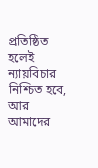প্রতিষ্ঠিত হলেই ন্যায়বিচার নিশ্চিত হবে, আর আমাদের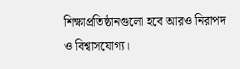শিক্ষাপ্রতিষ্ঠানগুলো হবে আরও নিরাপদ ও বিশ্বাসযোগ্য।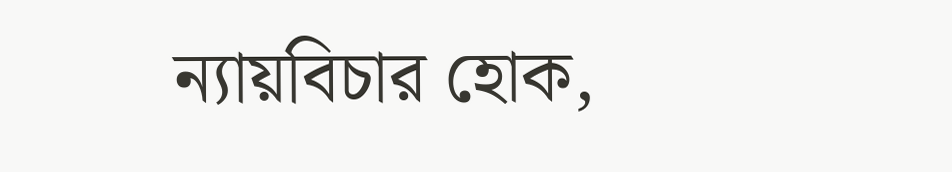ন্যায়বিচার হোক,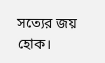সত্যের জয় হোক।